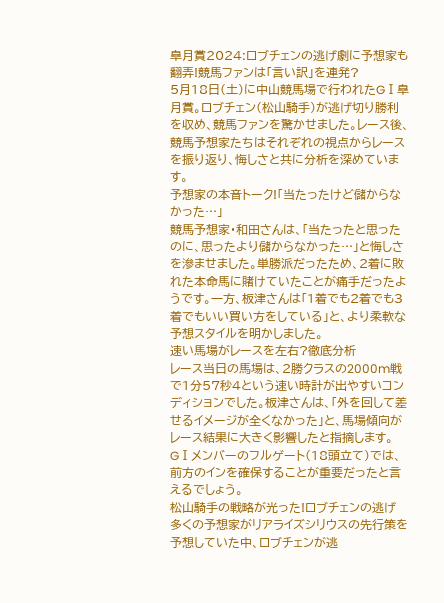皐月賞2024:ロブチェンの逃げ劇に予想家も翻弄!競馬ファンは「言い訳」を連発?
5月18日(土)に中山競馬場で行われたGⅠ皐月賞。ロブチェン(松山騎手)が逃げ切り勝利を収め、競馬ファンを驚かせました。レース後、競馬予想家たちはそれぞれの視点からレースを振り返り、悔しさと共に分析を深めています。
予想家の本音トーク!「当たったけど儲からなかった…」
競馬予想家・和田さんは、「当たったと思ったのに、思ったより儲からなかった…」と悔しさを滲ませました。単勝派だったため、2着に敗れた本命馬に賭けていたことが痛手だったようです。一方、板津さんは「1着でも2着でも3着でもいい買い方をしている」と、より柔軟な予想スタイルを明かしました。
速い馬場がレースを左右?徹底分析
レース当日の馬場は、2勝クラスの2000m戦で1分57秒4という速い時計が出やすいコンディションでした。板津さんは、「外を回して差せるイメージが全くなかった」と、馬場傾向がレース結果に大きく影響したと指摘します。GⅠメンバーのフルゲート(18頭立て)では、前方のインを確保することが重要だったと言えるでしょう。
松山騎手の戦略が光った!ロブチェンの逃げ
多くの予想家がリアライズシリウスの先行策を予想していた中、ロブチェンが逃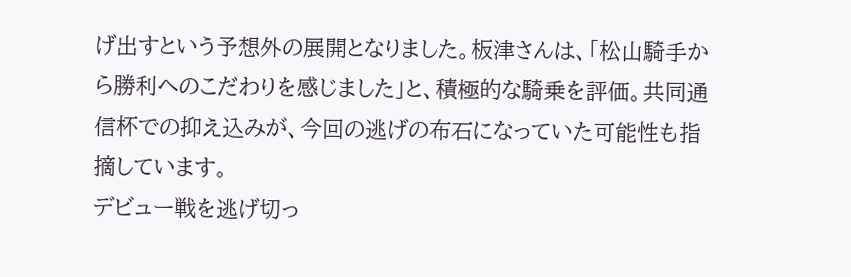げ出すという予想外の展開となりました。板津さんは、「松山騎手から勝利へのこだわりを感じました」と、積極的な騎乗を評価。共同通信杯での抑え込みが、今回の逃げの布石になっていた可能性も指摘しています。
デビュー戦を逃げ切っ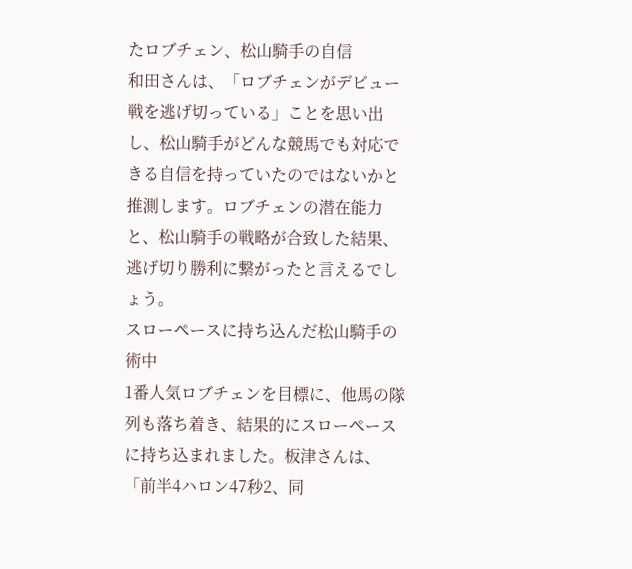たロブチェン、松山騎手の自信
和田さんは、「ロブチェンがデビュー戦を逃げ切っている」ことを思い出し、松山騎手がどんな競馬でも対応できる自信を持っていたのではないかと推測します。ロブチェンの潜在能力と、松山騎手の戦略が合致した結果、逃げ切り勝利に繋がったと言えるでしょう。
スローペースに持ち込んだ松山騎手の術中
1番人気ロブチェンを目標に、他馬の隊列も落ち着き、結果的にスローペースに持ち込まれました。板津さんは、「前半4ハロン47秒2、同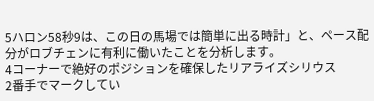5ハロン58秒9は、この日の馬場では簡単に出る時計」と、ペース配分がロブチェンに有利に働いたことを分析します。
4コーナーで絶好のポジションを確保したリアライズシリウス
2番手でマークしてい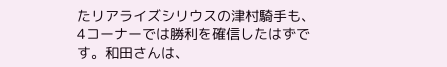たリアライズシリウスの津村騎手も、4コーナーでは勝利を確信したはずです。和田さんは、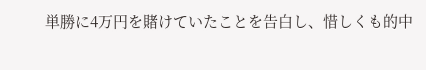単勝に4万円を賭けていたことを告白し、惜しくも的中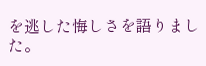を逃した悔しさを語りました。